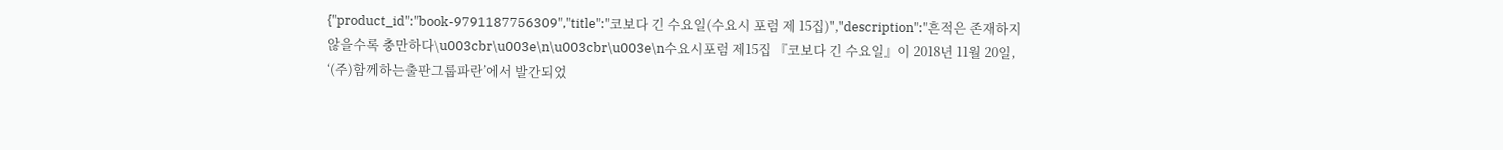{"product_id":"book-9791187756309","title":"코보다 긴 수요일(수요시 포럼 제 15집)","description":"흔적은 존재하지 않을수록 충만하다\u003cbr\u003e\n\u003cbr\u003e\n수요시포럼 제15집 『코보다 긴 수요일』이 2018년 11월 20일, ‘(주)함께하는출판그룹파란’에서 발간되었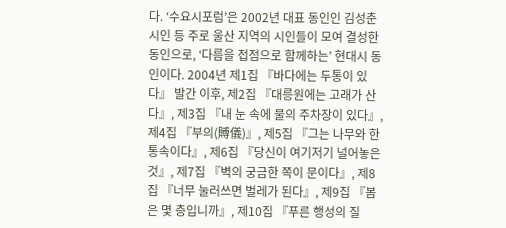다. ‘수요시포럼’은 2002년 대표 동인인 김성춘 시인 등 주로 울산 지역의 시인들이 모여 결성한 동인으로, ‘다름을 접점으로 함께하는’ 현대시 동인이다. 2004년 제1집 『바다에는 두통이 있다』 발간 이후, 제2집 『대릉원에는 고래가 산다』, 제3집 『내 눈 속에 물의 주차장이 있다』, 제4집 『부의(賻儀)』, 제5집 『그는 나무와 한통속이다』, 제6집 『당신이 여기저기 널어놓은 것』, 제7집 『벽의 궁금한 쪽이 문이다』, 제8집 『너무 눌러쓰면 벌레가 된다』, 제9집 『봄은 몇 층입니까』, 제10집 『푸른 행성의 질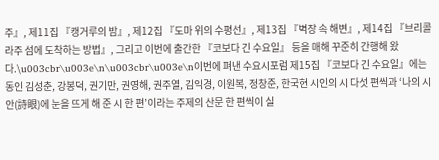주』, 제11집 『캥거루의 밤』, 제12집 『도마 위의 수평선』, 제13집 『벽장 속 해변』, 제14집 『브리콜라주 섬에 도착하는 방법』, 그리고 이번에 출간한 『코보다 긴 수요일』 등을 매해 꾸준히 간행해 왔다.\u003cbr\u003e\n\u003cbr\u003e\n이번에 펴낸 수요시포럼 제15집 『코보다 긴 수요일』에는 동인 김성춘, 강봉덕, 권기만, 권영해, 권주열, 김익경, 이원복, 정창준, 한국현 시인의 시 다섯 편씩과 ‘나의 시안(詩眼)에 눈을 뜨게 해 준 시 한 편’이라는 주제의 산문 한 편씩이 실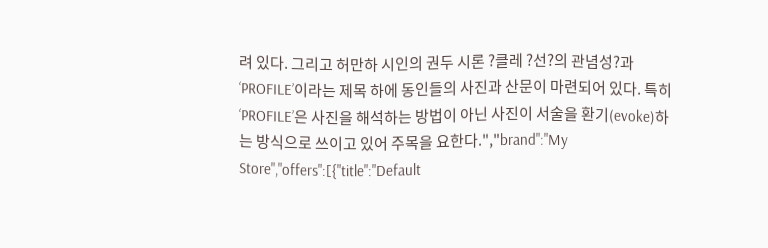려 있다. 그리고 허만하 시인의 권두 시론 ?클레 ?선?의 관념성?과 ‘PROFILE’이라는 제목 하에 동인들의 사진과 산문이 마련되어 있다. 특히 ‘PROFILE’은 사진을 해석하는 방법이 아닌 사진이 서술을 환기(evoke)하는 방식으로 쓰이고 있어 주목을 요한다.","brand":"My Store","offers":[{"title":"Default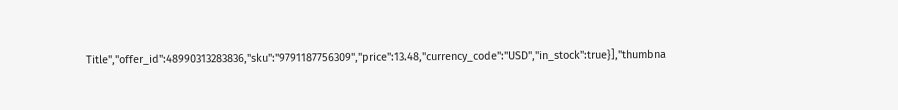Title","offer_id":48990313283836,"sku":"9791187756309","price":13.48,"currency_code":"USD","in_stock":true}],"thumbna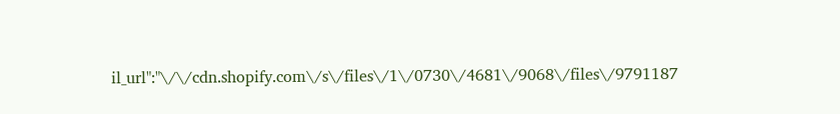il_url":"\/\/cdn.shopify.com\/s\/files\/1\/0730\/4681\/9068\/files\/9791187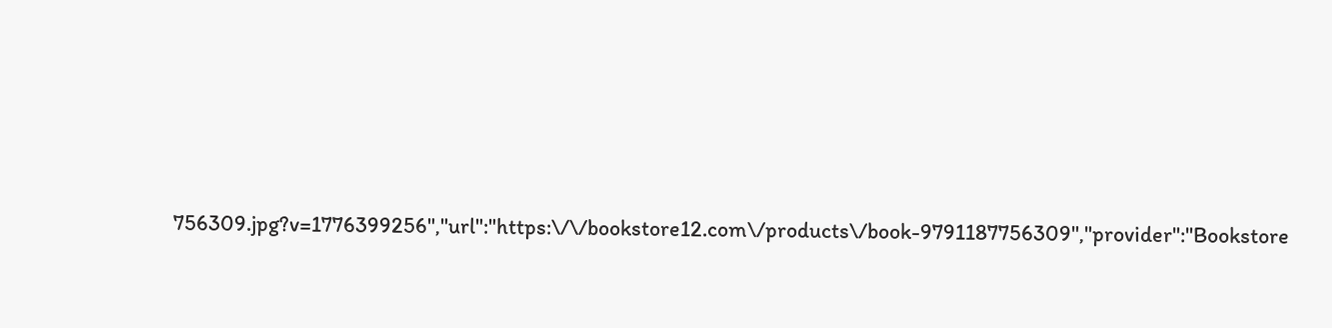756309.jpg?v=1776399256","url":"https:\/\/bookstore12.com\/products\/book-9791187756309","provider":"Bookstore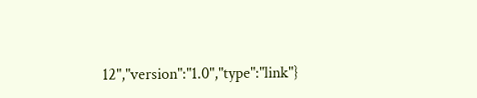12","version":"1.0","type":"link"}